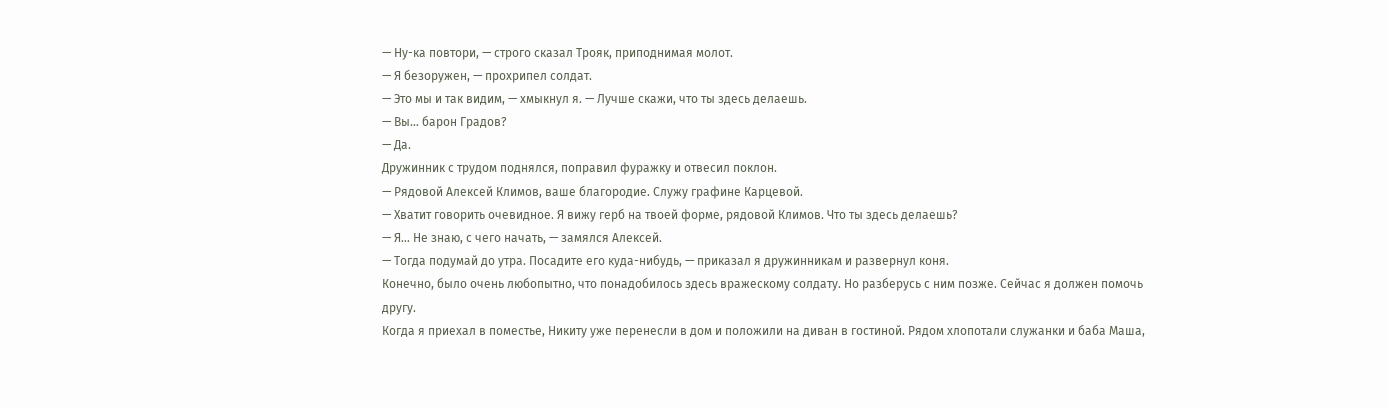— Ну-ка повтори, — строго сказал Трояк, приподнимая молот.
— Я безоружен, — прохрипел солдат.
— Это мы и так видим, — хмыкнул я. — Лучше скажи, что ты здесь делаешь.
— Вы… барон Градов?
— Да.
Дружинник с трудом поднялся, поправил фуражку и отвесил поклон.
— Рядовой Алексей Климов, ваше благородие. Служу графине Карцевой.
— Хватит говорить очевидное. Я вижу герб на твоей форме, рядовой Климов. Что ты здесь делаешь?
— Я… Не знаю, с чего начать, — замялся Алексей.
— Тогда подумай до утра. Посадите его куда-нибудь, — приказал я дружинникам и развернул коня.
Конечно, было очень любопытно, что понадобилось здесь вражескому солдату. Но разберусь с ним позже. Сейчас я должен помочь другу.
Когда я приехал в поместье, Никиту уже перенесли в дом и положили на диван в гостиной. Рядом хлопотали служанки и баба Маша,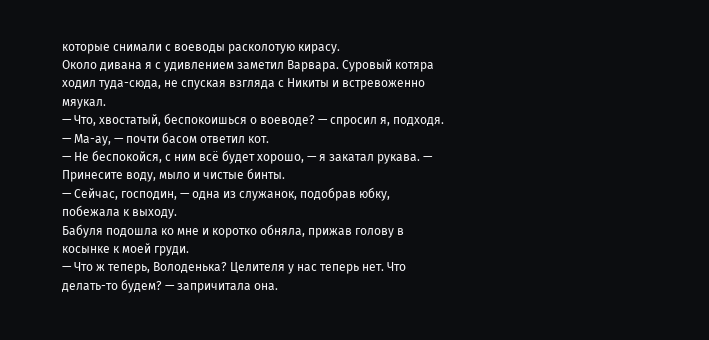которые снимали с воеводы расколотую кирасу.
Около дивана я с удивлением заметил Варвара. Суровый котяра ходил туда-сюда, не спуская взгляда с Никиты и встревоженно мяукал.
— Что, хвостатый, беспокоишься о воеводе? — спросил я, подходя.
— Ма-ау, — почти басом ответил кот.
— Не беспокойся, с ним всё будет хорошо, — я закатал рукава. — Принесите воду, мыло и чистые бинты.
— Сейчас, господин, — одна из служанок, подобрав юбку, побежала к выходу.
Бабуля подошла ко мне и коротко обняла, прижав голову в косынке к моей груди.
— Что ж теперь, Володенька? Целителя у нас теперь нет. Что делать-то будем? — запричитала она.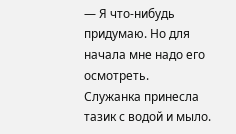— Я что-нибудь придумаю. Но для начала мне надо его осмотреть.
Служанка принесла тазик с водой и мыло.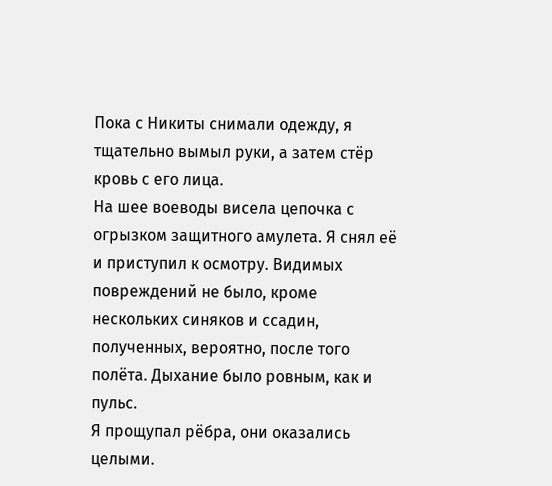Пока с Никиты снимали одежду, я тщательно вымыл руки, а затем стёр кровь с его лица.
На шее воеводы висела цепочка с огрызком защитного амулета. Я снял её и приступил к осмотру. Видимых повреждений не было, кроме нескольких синяков и ссадин, полученных, вероятно, после того полёта. Дыхание было ровным, как и пульс.
Я прощупал рёбра, они оказались целыми.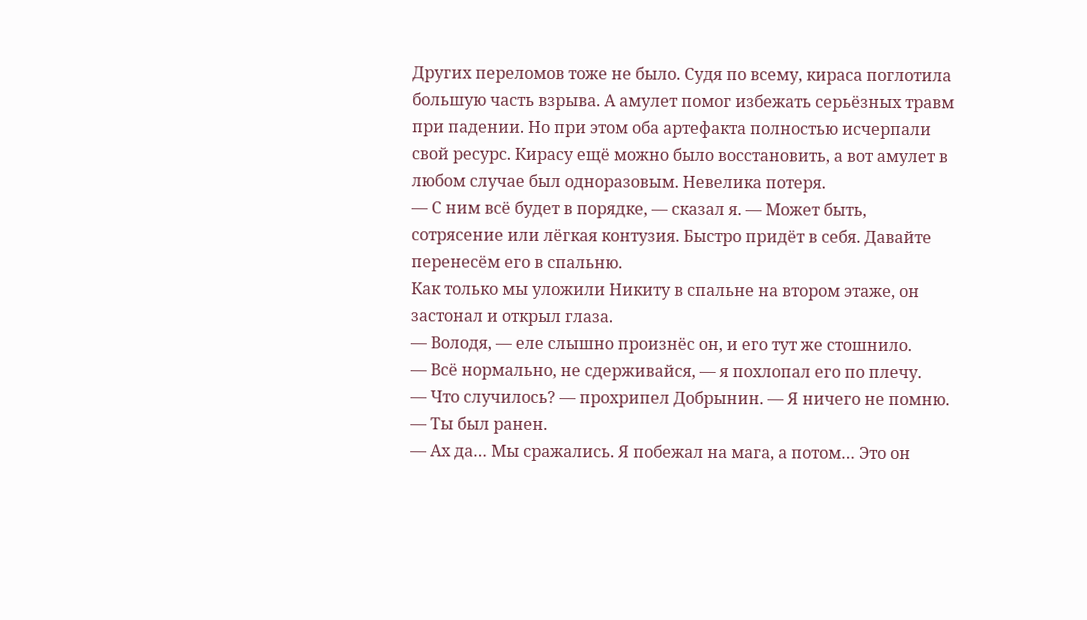Других переломов тоже не было. Судя по всему, кираса поглотила большую часть взрыва. А амулет помог избежать серьёзных травм при падении. Но при этом оба артефакта полностью исчерпали свой ресурс. Кирасу ещё можно было восстановить, а вот амулет в любом случае был одноразовым. Невелика потеря.
— С ним всё будет в порядке, — сказал я. — Может быть, сотрясение или лёгкая контузия. Быстро придёт в себя. Давайте перенесём его в спальню.
Как только мы уложили Никиту в спальне на втором этаже, он застонал и открыл глаза.
— Володя, — еле слышно произнёс он, и его тут же стошнило.
— Всё нормально, не сдерживайся, — я похлопал его по плечу.
— Что случилось? — прохрипел Добрынин. — Я ничего не помню.
— Ты был ранен.
— Ах да… Мы сражались. Я побежал на мага, а потом… Это он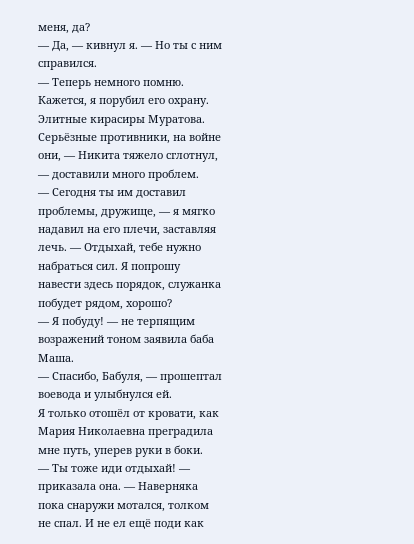меня, да?
— Да, — кивнул я. — Но ты с ним справился.
— Теперь немного помню. Кажется, я порубил его охрану. Элитные кирасиры Муратова. Серьёзные противники, на войне они, — Никита тяжело сглотнул, — доставили много проблем.
— Сегодня ты им доставил проблемы, дружище, — я мягко надавил на его плечи, заставляя лечь. — Отдыхай, тебе нужно набраться сил. Я попрошу навести здесь порядок, служанка побудет рядом, хорошо?
— Я побуду! — не терпящим возражений тоном заявила баба Маша.
— Спасибо, Бабуля, — прошептал воевода и улыбнулся ей.
Я только отошёл от кровати, как Мария Николаевна преградила мне путь, уперев руки в боки.
— Ты тоже иди отдыхай! — приказала она. — Наверняка пока снаружи мотался, толком не спал. И не ел ещё поди как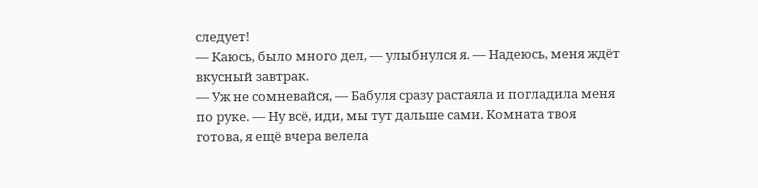следует!
— Каюсь, было много дел, — улыбнулся я. — Надеюсь, меня ждёт вкусный завтрак.
— Уж не сомневайся, — Бабуля сразу растаяла и погладила меня по руке. — Ну всё, иди, мы тут дальше сами. Комната твоя готова, я ещё вчера велела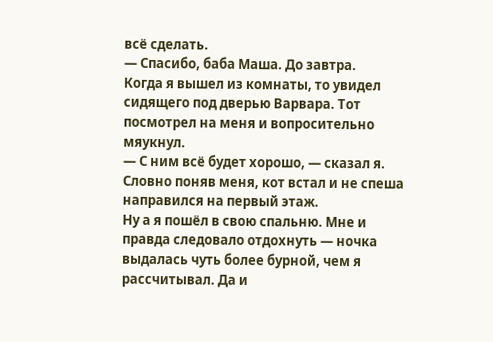всё сделать.
— Спасибо, баба Маша. До завтра.
Когда я вышел из комнаты, то увидел сидящего под дверью Варвара. Тот посмотрел на меня и вопросительно мяукнул.
— С ним всё будет хорошо, — сказал я.
Словно поняв меня, кот встал и не спеша направился на первый этаж.
Ну а я пошёл в свою спальню. Мне и правда следовало отдохнуть — ночка выдалась чуть более бурной, чем я рассчитывал. Да и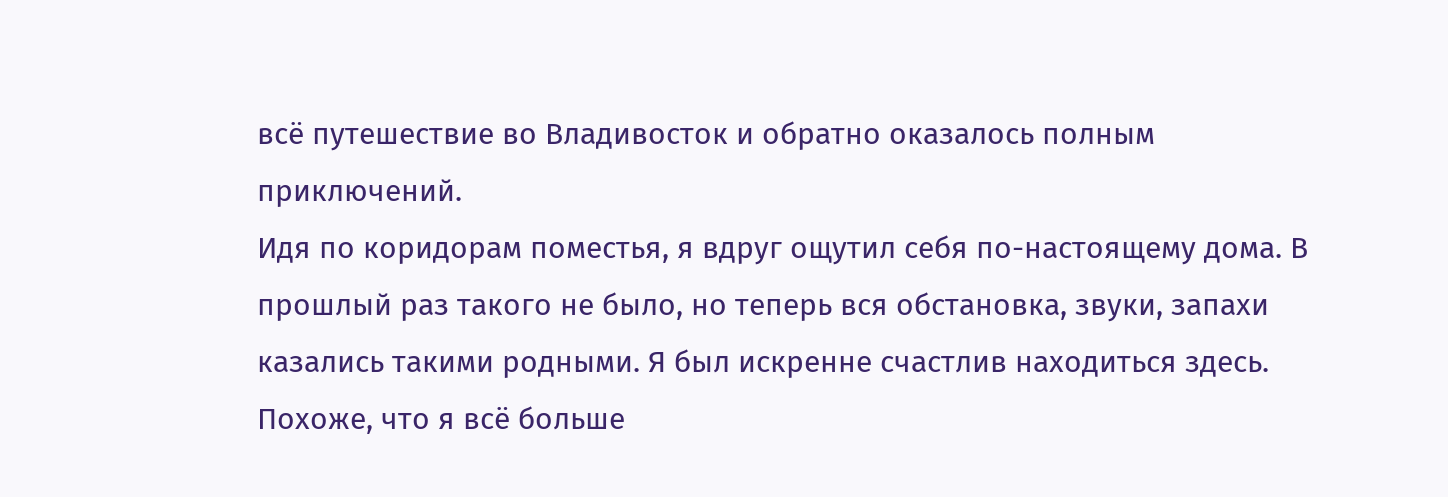всё путешествие во Владивосток и обратно оказалось полным приключений.
Идя по коридорам поместья, я вдруг ощутил себя по-настоящему дома. В прошлый раз такого не было, но теперь вся обстановка, звуки, запахи казались такими родными. Я был искренне счастлив находиться здесь.
Похоже, что я всё больше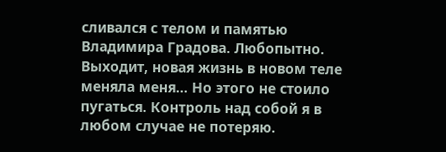сливался с телом и памятью Владимира Градова. Любопытно. Выходит, новая жизнь в новом теле меняла меня… Но этого не стоило пугаться. Контроль над собой я в любом случае не потеряю.